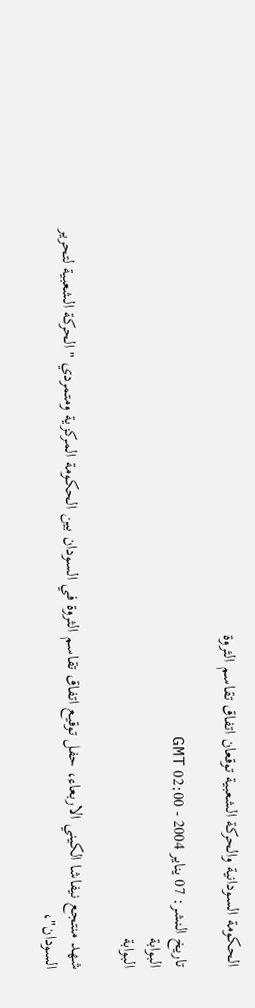الحكومة السودانية والحركة الشعبية توقعان اتفاق تقاسم الثروة

تاريخ النشر: 07 يناير 2004 - 02:00 GMT
البوابة
البوابة

شهد منتجع نيفاشا الكيني الاربعاء، حفل توقيع اتفاق تقاسم الثروة في السودان بين الحكومة المركزية ومتمردي "الحركة الشعبية لتحرير السودان"،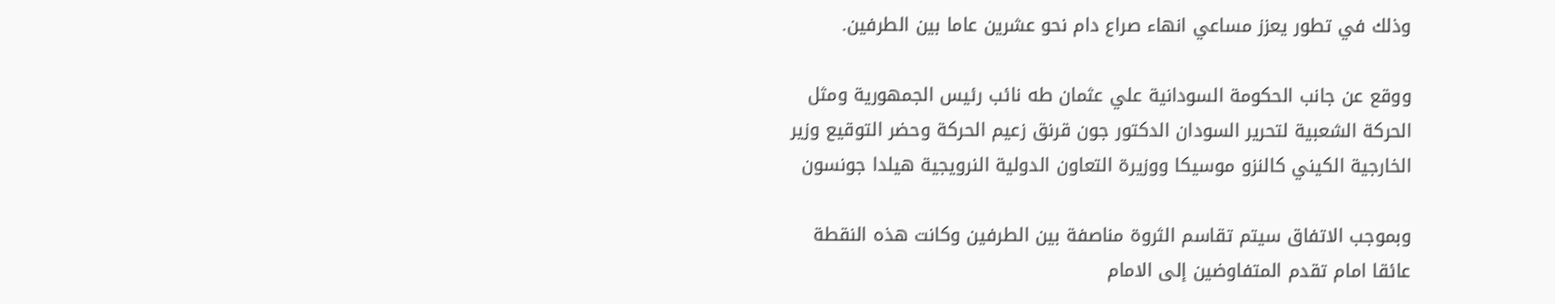وذلك في تطور يعزز مساعي انهاء صراع دام نحو عشرين عاما بين الطرفين.

ووقع عن جانب الحكومة السودانية علي عثمان طه نائب رئيس الجمهورية ومثل الحركة الشعبية لتحرير السودان الدكتور جون قرنق زعيم الحركة وحضر التوقيع وزير الخارجية الكيني كالنزو موسيكا ووزيرة التعاون الدولية النرويجية هيلدا جونسون

وبموجب الاتفاق سيتم تقاسم الثروة مناصفة بين الطرفين وكانت هذه النقطة عائقا امام تقدم المتفاوضين إلى الامام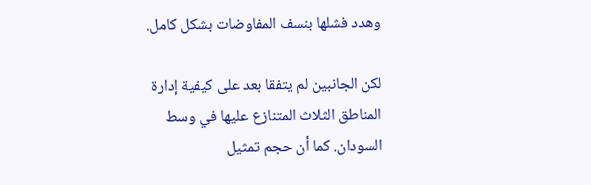وهدد فشلها بنسف المفاوضات بشكل كامل.

لكن الجانبين لم يتفقا بعد على كيفية إدارة المناطق الثلاث المتنازع عليها في وسط السودان. كما أن حجم تمثيل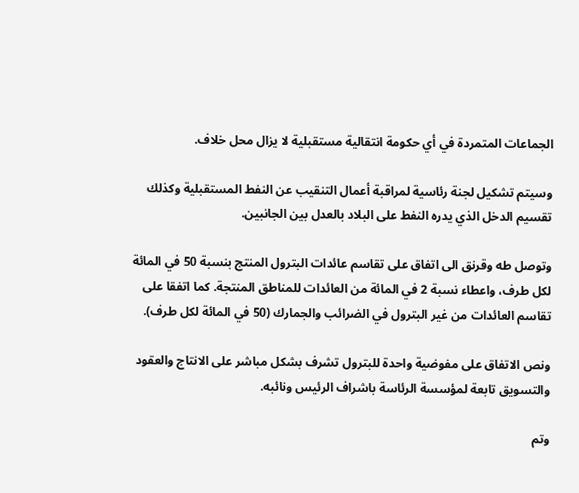الجماعات المتمردة في أي حكومة انتقالية مستقبلية لا يزال محل خلاف.

وسيتم تشكيل لجنة رئاسية لمراقبة أعمال التنقيب عن النفط المستقبلية وكذلك تقسيم الدخل الذي يدره النفط على البلاد بالعدل بين الجانبين.

وتوصل طه وقرنق الى اتفاق على تقاسم عائدات البترول المنتج بنسبة 50 في المائة لكل طرف، واعطاء نسبة 2 في المائة من العائدات للمناطق المنتجة. كما اتفقا على تقاسم العائدات من غير البترول في الضرائب والجمارك (50 في المائة لكل طرف).

ونص الاتفاق على مفوضية واحدة للبترول تشرف بشكل مباشر على الانتاج والعقود والتسويق تابعة لمؤسسة الرئاسة باشراف الرئيس ونائبه.

وتم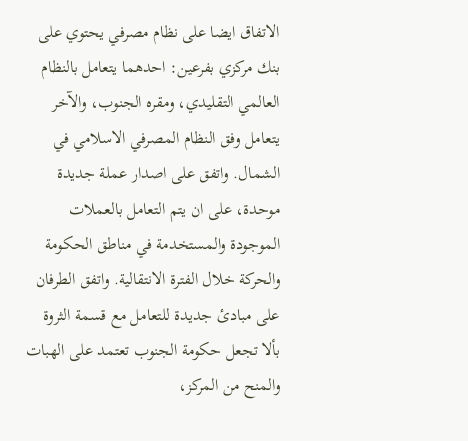الاتفاق ايضا على نظام مصرفي يحتوي على بنك مركزي بفرعين: احدهما يتعامل بالنظام العالمي التقليدي، ومقره الجنوب، والآخر يتعامل وفق النظام المصرفي الاسلامي في الشمال. واتفق على اصدار عملة جديدة موحدة، على ان يتم التعامل بالعملات الموجودة والمستخدمة في مناطق الحكومة والحركة خلال الفترة الانتقالية. واتفق الطرفان على مبادئ جديدة للتعامل مع قسمة الثروة بألا تجعل حكومة الجنوب تعتمد على الهبات والمنح من المركز،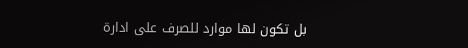بل تكون لها موارد للصرف على ادارة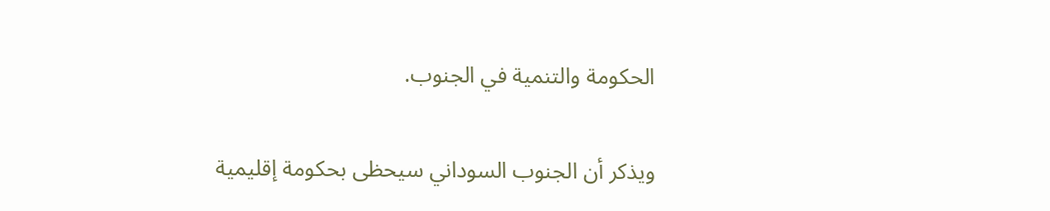الحكومة والتنمية في الجنوب.

ويذكر أن الجنوب السوداني سيحظى بحكومة إقليمية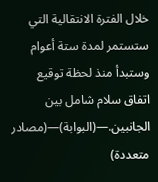خلال الفترة الانتقالية التي ستستمر لمدة ستة أعوام وستبدأ منذ لحظة توقيع اتفاق سلام شامل بين الجانبين.—(البوابة)—(مصادر متعددة)